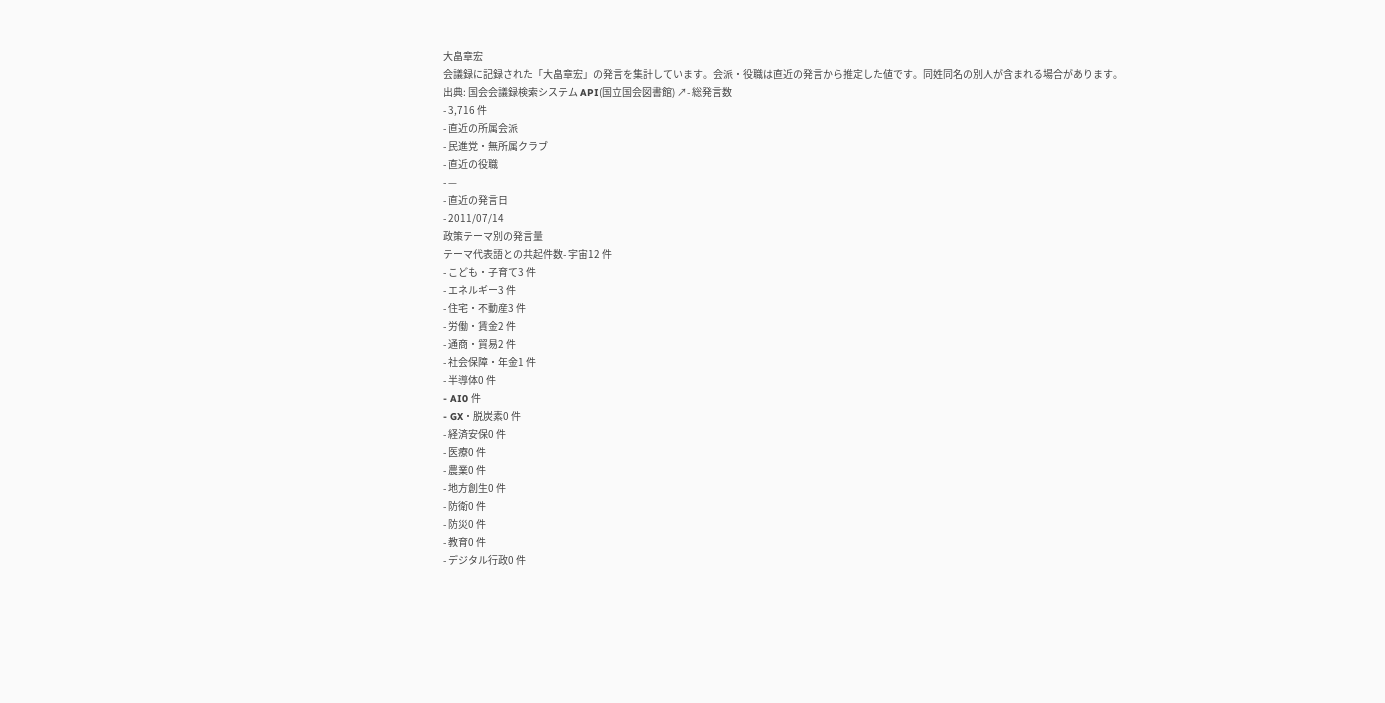大畠章宏
会議録に記録された「大畠章宏」の発言を集計しています。会派・役職は直近の発言から推定した値です。同姓同名の別人が含まれる場合があります。
出典: 国会会議録検索システム API(国立国会図書館) ↗- 総発言数
- 3,716 件
- 直近の所属会派
- 民進党・無所属クラブ
- 直近の役職
- —
- 直近の発言日
- 2011/07/14
政策テーマ別の発言量
テーマ代表語との共起件数- 宇宙12 件
- こども・子育て3 件
- エネルギー3 件
- 住宅・不動産3 件
- 労働・賃金2 件
- 通商・貿易2 件
- 社会保障・年金1 件
- 半導体0 件
- AI0 件
- GX・脱炭素0 件
- 経済安保0 件
- 医療0 件
- 農業0 件
- 地方創生0 件
- 防衛0 件
- 防災0 件
- 教育0 件
- デジタル行政0 件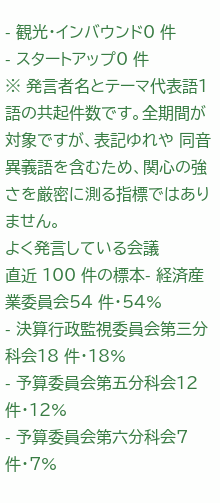- 観光・インバウンド0 件
- スタートアップ0 件
※ 発言者名とテーマ代表語1語の共起件数です。全期間が対象ですが、表記ゆれや 同音異義語を含むため、関心の強さを厳密に測る指標ではありません。
よく発言している会議
直近 100 件の標本- 経済産業委員会54 件・54%
- 決算行政監視委員会第三分科会18 件・18%
- 予算委員会第五分科会12 件・12%
- 予算委員会第六分科会7 件・7%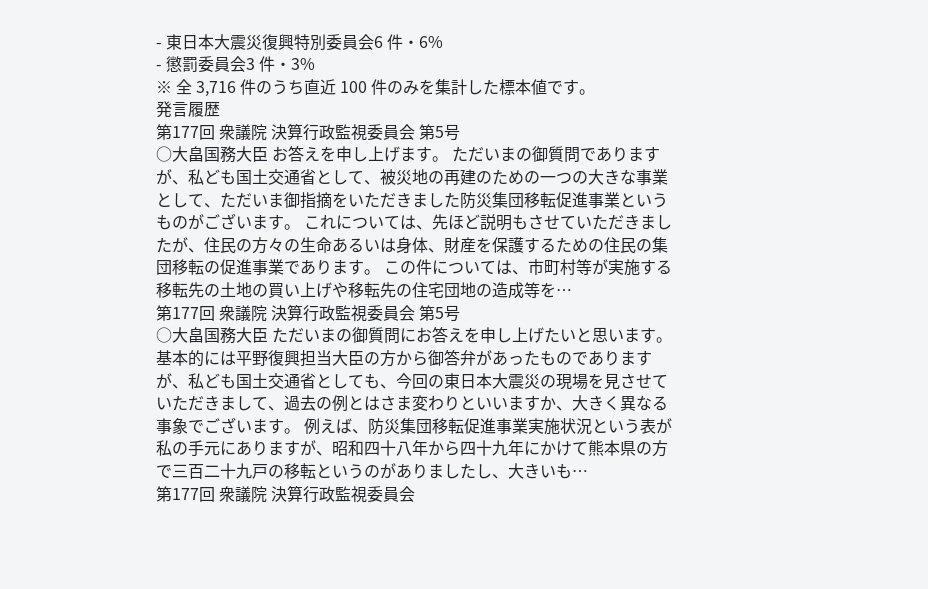- 東日本大震災復興特別委員会6 件・6%
- 懲罰委員会3 件・3%
※ 全 3,716 件のうち直近 100 件のみを集計した標本値です。
発言履歴
第177回 衆議院 決算行政監視委員会 第5号
○大畠国務大臣 お答えを申し上げます。 ただいまの御質問でありますが、私ども国土交通省として、被災地の再建のための一つの大きな事業として、ただいま御指摘をいただきました防災集団移転促進事業というものがございます。 これについては、先ほど説明もさせていただきましたが、住民の方々の生命あるいは身体、財産を保護するための住民の集団移転の促進事業であります。 この件については、市町村等が実施する移転先の土地の買い上げや移転先の住宅団地の造成等を…
第177回 衆議院 決算行政監視委員会 第5号
○大畠国務大臣 ただいまの御質問にお答えを申し上げたいと思います。 基本的には平野復興担当大臣の方から御答弁があったものでありますが、私ども国土交通省としても、今回の東日本大震災の現場を見させていただきまして、過去の例とはさま変わりといいますか、大きく異なる事象でございます。 例えば、防災集団移転促進事業実施状況という表が私の手元にありますが、昭和四十八年から四十九年にかけて熊本県の方で三百二十九戸の移転というのがありましたし、大きいも…
第177回 衆議院 決算行政監視委員会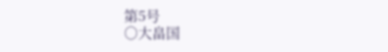第5号
○大畠国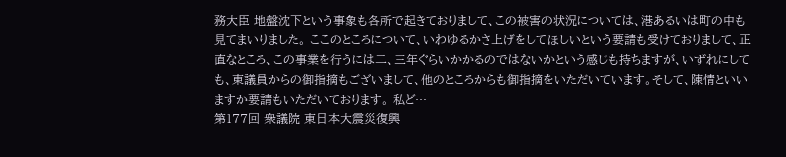務大臣 地盤沈下という事象も各所で起きておりまして、この被害の状況については、港あるいは町の中も見てまいりました。 ここのところについて、いわゆるかさ上げをしてほしいという要請も受けておりまして、正直なところ、この事業を行うには二、三年ぐらいかかるのではないかという感じも持ちますが、いずれにしても、東議員からの御指摘もございまして、他のところからも御指摘をいただいています。そして、陳情といいますか要請もいただいております。 私ど…
第177回 衆議院 東日本大震災復興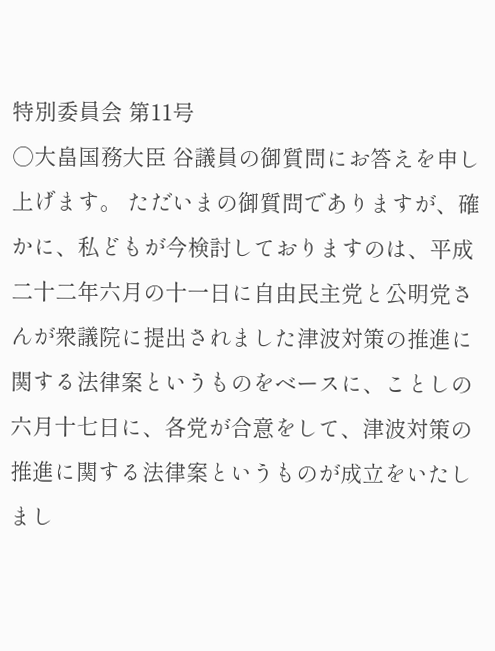特別委員会 第11号
○大畠国務大臣 谷議員の御質問にお答えを申し上げます。 ただいまの御質問でありますが、確かに、私どもが今検討しておりますのは、平成二十二年六月の十一日に自由民主党と公明党さんが衆議院に提出されました津波対策の推進に関する法律案というものをベースに、ことしの六月十七日に、各党が合意をして、津波対策の推進に関する法律案というものが成立をいたしまし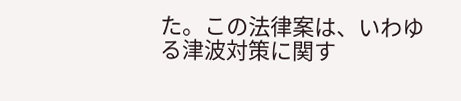た。この法律案は、いわゆる津波対策に関す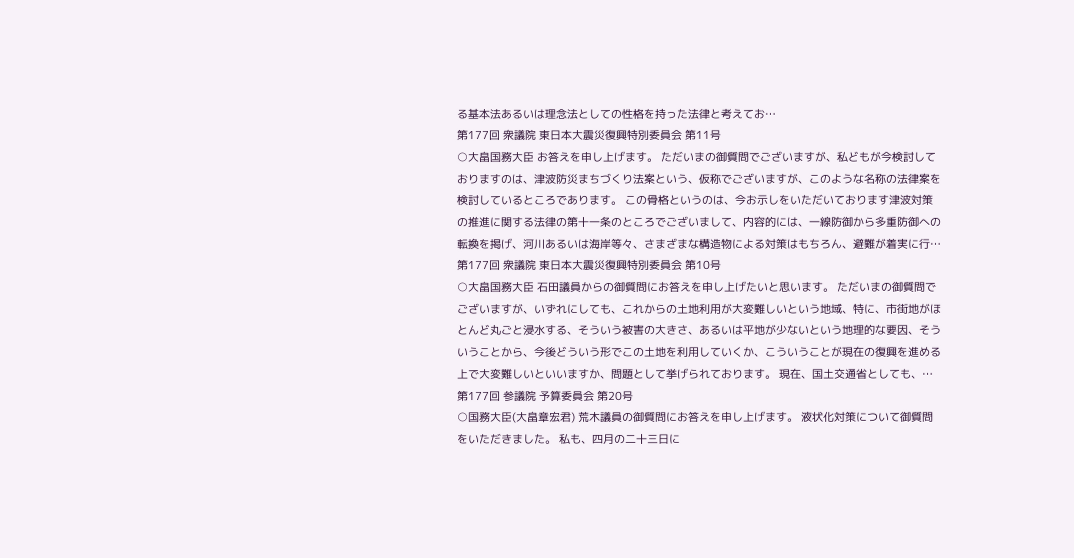る基本法あるいは理念法としての性格を持った法律と考えてお…
第177回 衆議院 東日本大震災復興特別委員会 第11号
○大畠国務大臣 お答えを申し上げます。 ただいまの御質問でございますが、私どもが今検討しておりますのは、津波防災まちづくり法案という、仮称でございますが、このような名称の法律案を検討しているところであります。 この骨格というのは、今お示しをいただいております津波対策の推進に関する法律の第十一条のところでございまして、内容的には、一線防御から多重防御への転換を掲げ、河川あるいは海岸等々、さまざまな構造物による対策はもちろん、避難が着実に行…
第177回 衆議院 東日本大震災復興特別委員会 第10号
○大畠国務大臣 石田議員からの御質問にお答えを申し上げたいと思います。 ただいまの御質問でございますが、いずれにしても、これからの土地利用が大変難しいという地域、特に、市街地がほとんど丸ごと浸水する、そういう被害の大きさ、あるいは平地が少ないという地理的な要因、そういうことから、今後どういう形でこの土地を利用していくか、こういうことが現在の復興を進める上で大変難しいといいますか、問題として挙げられております。 現在、国土交通省としても、…
第177回 参議院 予算委員会 第20号
○国務大臣(大畠章宏君) 荒木議員の御質問にお答えを申し上げます。 液状化対策について御質問をいただきました。 私も、四月の二十三日に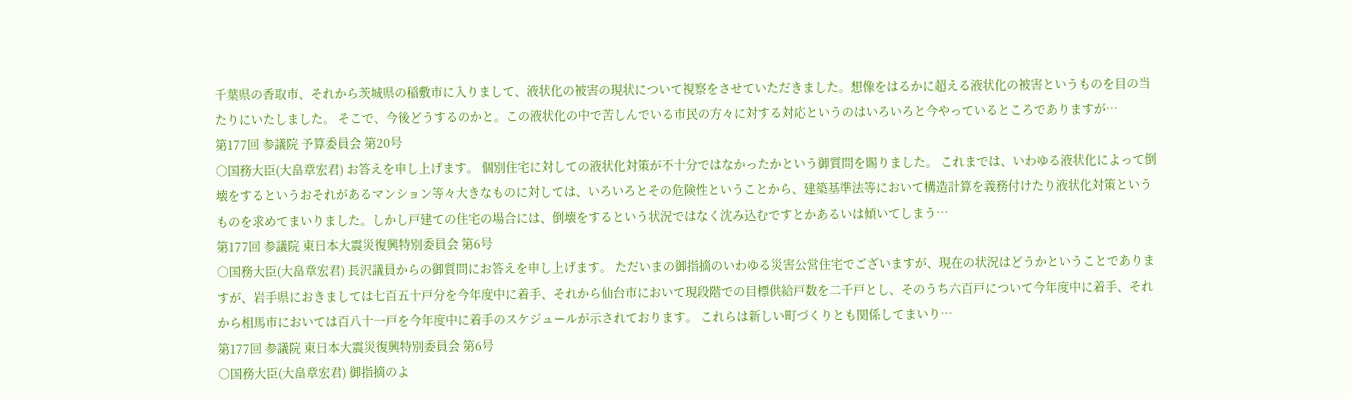千葉県の香取市、それから茨城県の稲敷市に入りまして、液状化の被害の現状について視察をさせていただきました。想像をはるかに超える液状化の被害というものを目の当たりにいたしました。 そこで、今後どうするのかと。この液状化の中で苦しんでいる市民の方々に対する対応というのはいろいろと今やっているところでありますが…
第177回 参議院 予算委員会 第20号
○国務大臣(大畠章宏君) お答えを申し上げます。 個別住宅に対しての液状化対策が不十分ではなかったかという御質問を賜りました。 これまでは、いわゆる液状化によって倒壊をするというおそれがあるマンション等々大きなものに対しては、いろいろとその危険性ということから、建築基準法等において構造計算を義務付けたり液状化対策というものを求めてまいりました。しかし戸建ての住宅の場合には、倒壊をするという状況ではなく沈み込むですとかあるいは傾いてしまう…
第177回 参議院 東日本大震災復興特別委員会 第6号
○国務大臣(大畠章宏君) 長沢議員からの御質問にお答えを申し上げます。 ただいまの御指摘のいわゆる災害公営住宅でございますが、現在の状況はどうかということでありますが、岩手県におきましては七百五十戸分を今年度中に着手、それから仙台市において現段階での目標供給戸数を二千戸とし、そのうち六百戸について今年度中に着手、それから相馬市においては百八十一戸を今年度中に着手のスケジュールが示されております。 これらは新しい町づくりとも関係してまいり…
第177回 参議院 東日本大震災復興特別委員会 第6号
○国務大臣(大畠章宏君) 御指摘のよ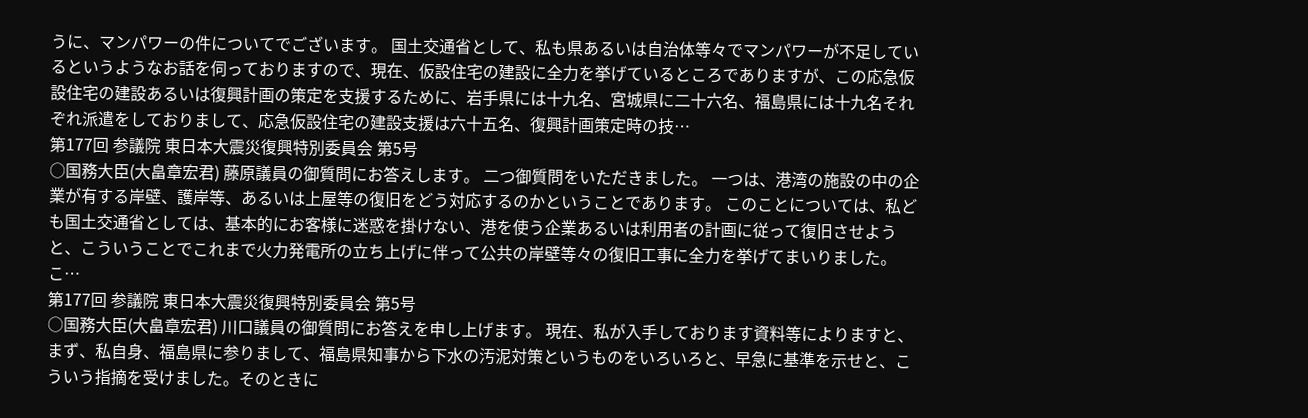うに、マンパワーの件についてでございます。 国土交通省として、私も県あるいは自治体等々でマンパワーが不足しているというようなお話を伺っておりますので、現在、仮設住宅の建設に全力を挙げているところでありますが、この応急仮設住宅の建設あるいは復興計画の策定を支援するために、岩手県には十九名、宮城県に二十六名、福島県には十九名それぞれ派遣をしておりまして、応急仮設住宅の建設支援は六十五名、復興計画策定時の技…
第177回 参議院 東日本大震災復興特別委員会 第5号
○国務大臣(大畠章宏君) 藤原議員の御質問にお答えします。 二つ御質問をいただきました。 一つは、港湾の施設の中の企業が有する岸壁、護岸等、あるいは上屋等の復旧をどう対応するのかということであります。 このことについては、私ども国土交通省としては、基本的にお客様に迷惑を掛けない、港を使う企業あるいは利用者の計画に従って復旧させようと、こういうことでこれまで火力発電所の立ち上げに伴って公共の岸壁等々の復旧工事に全力を挙げてまいりました。こ…
第177回 参議院 東日本大震災復興特別委員会 第5号
○国務大臣(大畠章宏君) 川口議員の御質問にお答えを申し上げます。 現在、私が入手しております資料等によりますと、まず、私自身、福島県に参りまして、福島県知事から下水の汚泥対策というものをいろいろと、早急に基準を示せと、こういう指摘を受けました。そのときに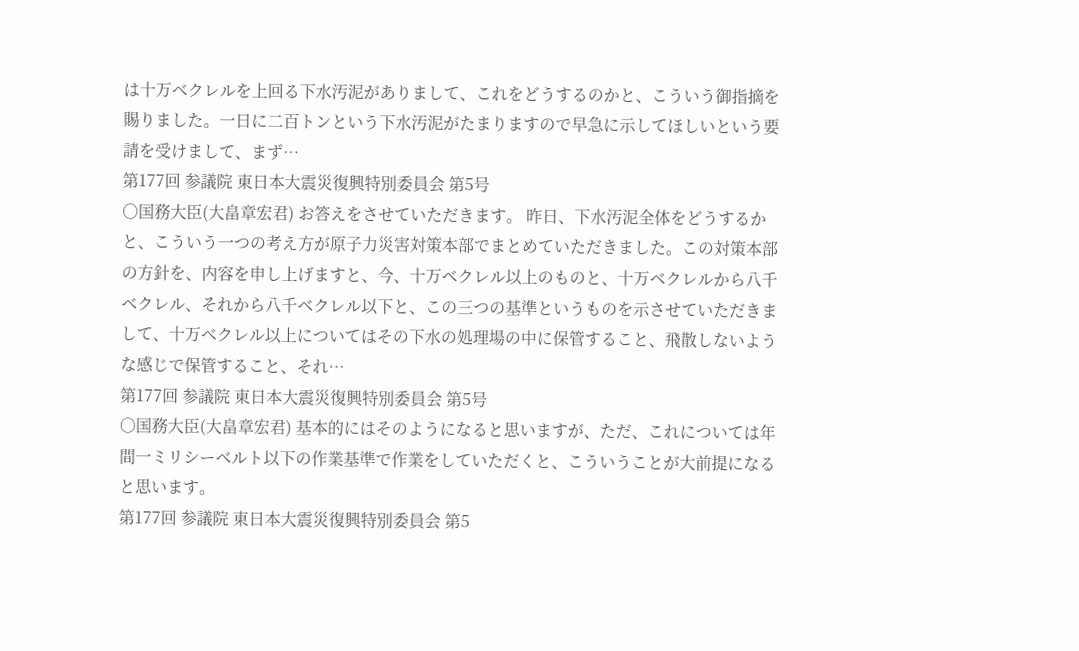は十万ベクレルを上回る下水汚泥がありまして、これをどうするのかと、こういう御指摘を賜りました。一日に二百トンという下水汚泥がたまりますので早急に示してほしいという要請を受けまして、まず…
第177回 参議院 東日本大震災復興特別委員会 第5号
○国務大臣(大畠章宏君) お答えをさせていただきます。 昨日、下水汚泥全体をどうするかと、こういう一つの考え方が原子力災害対策本部でまとめていただきました。この対策本部の方針を、内容を申し上げますと、今、十万ベクレル以上のものと、十万ベクレルから八千ベクレル、それから八千ベクレル以下と、この三つの基準というものを示させていただきまして、十万ベクレル以上についてはその下水の処理場の中に保管すること、飛散しないような感じで保管すること、それ…
第177回 参議院 東日本大震災復興特別委員会 第5号
○国務大臣(大畠章宏君) 基本的にはそのようになると思いますが、ただ、これについては年間一ミリシーベルト以下の作業基準で作業をしていただくと、こういうことが大前提になると思います。
第177回 参議院 東日本大震災復興特別委員会 第5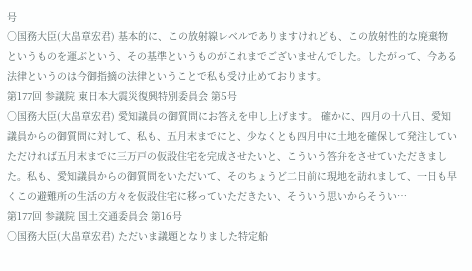号
○国務大臣(大畠章宏君) 基本的に、この放射線レベルでありますけれども、この放射性的な廃棄物というものを運ぶという、その基準というものがこれまでございませんでした。したがって、今ある法律というのは今御指摘の法律ということで私も受け止めております。
第177回 参議院 東日本大震災復興特別委員会 第5号
○国務大臣(大畠章宏君) 愛知議員の御質問にお答えを申し上げます。 確かに、四月の十八日、愛知議員からの御質問に対して、私も、五月末までにと、少なくとも四月中に土地を確保して発注していただければ五月末までに三万戸の仮設住宅を完成させたいと、こういう答弁をさせていただきました。私も、愛知議員からの御質問をいただいて、そのちょうど二日前に現地を訪れまして、一日も早くこの避難所の生活の方々を仮設住宅に移っていただきたい、そういう思いからそうい…
第177回 参議院 国土交通委員会 第16号
○国務大臣(大畠章宏君) ただいま議題となりました特定船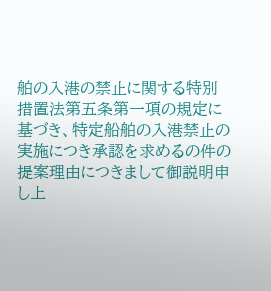舶の入港の禁止に関する特別措置法第五条第一項の規定に基づき、特定船舶の入港禁止の実施につき承認を求めるの件の提案理由につきまして御説明申し上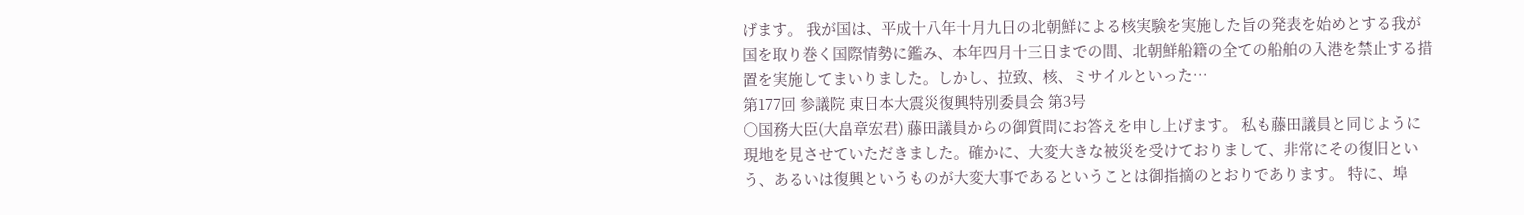げます。 我が国は、平成十八年十月九日の北朝鮮による核実験を実施した旨の発表を始めとする我が国を取り巻く国際情勢に鑑み、本年四月十三日までの間、北朝鮮船籍の全ての船舶の入港を禁止する措置を実施してまいりました。しかし、拉致、核、ミサイルといった…
第177回 参議院 東日本大震災復興特別委員会 第3号
○国務大臣(大畠章宏君) 藤田議員からの御質問にお答えを申し上げます。 私も藤田議員と同じように現地を見させていただきました。確かに、大変大きな被災を受けておりまして、非常にその復旧という、あるいは復興というものが大変大事であるということは御指摘のとおりであります。 特に、埠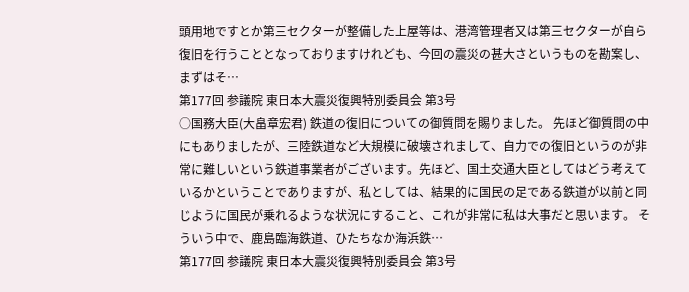頭用地ですとか第三セクターが整備した上屋等は、港湾管理者又は第三セクターが自ら復旧を行うこととなっておりますけれども、今回の震災の甚大さというものを勘案し、まずはそ…
第177回 参議院 東日本大震災復興特別委員会 第3号
○国務大臣(大畠章宏君) 鉄道の復旧についての御質問を賜りました。 先ほど御質問の中にもありましたが、三陸鉄道など大規模に破壊されまして、自力での復旧というのが非常に難しいという鉄道事業者がございます。先ほど、国土交通大臣としてはどう考えているかということでありますが、私としては、結果的に国民の足である鉄道が以前と同じように国民が乗れるような状況にすること、これが非常に私は大事だと思います。 そういう中で、鹿島臨海鉄道、ひたちなか海浜鉄…
第177回 参議院 東日本大震災復興特別委員会 第3号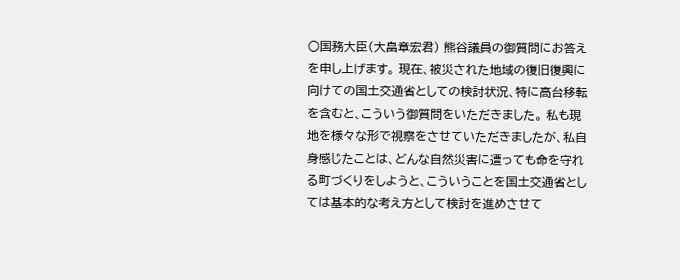○国務大臣(大畠章宏君) 熊谷議員の御質問にお答えを申し上げます。 現在、被災された地域の復旧復興に向けての国土交通省としての検討状況、特に高台移転を含むと、こういう御質問をいただきました。 私も現地を様々な形で視察をさせていただきましたが、私自身感じたことは、どんな自然災害に遭っても命を守れる町づくりをしようと、こういうことを国土交通省としては基本的な考え方として検討を進めさせて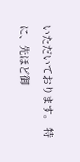いただいております。 特に、先ほど御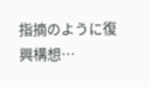指摘のように復興構想…